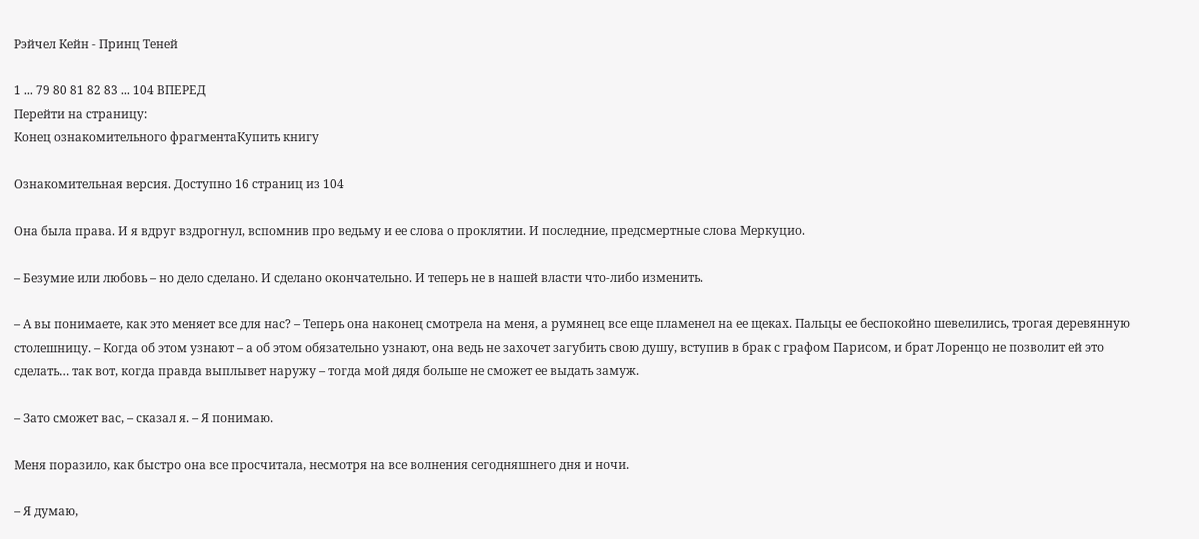Рэйчел Кейн - Принц Теней

1 ... 79 80 81 82 83 ... 104 ВПЕРЕД
Перейти на страницу:
Конец ознакомительного фрагментаКупить книгу

Ознакомительная версия. Доступно 16 страниц из 104

Она была права. И я вдруг вздрогнул, вспомнив про ведьму и ее слова о проклятии. И последние, предсмертные слова Меркуцио.

– Безумие или любовь – но дело сделано. И сделано окончательно. И теперь не в нашей власти что-либо изменить.

– А вы понимаете, как это меняет все для нас? – Теперь она наконец смотрела на меня, а румянец все еще пламенел на ее щеках. Пальцы ее беспокойно шевелились, трогая деревянную столешницу. – Когда об этом узнают – а об этом обязательно узнают, она ведь не захочет загубить свою душу, вступив в брак с графом Парисом, и брат Лоренцо не позволит ей это сделать… так вот, когда правда выплывет наружу – тогда мой дядя больше не сможет ее выдать замуж.

– Зато сможет вас, – сказал я. – Я понимаю.

Меня поразило, как быстро она все просчитала, несмотря на все волнения сегодняшнего дня и ночи.

– Я думаю,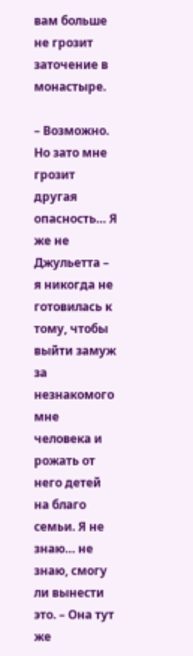вам больше не грозит заточение в монастыре.

– Возможно. Но зато мне грозит другая опасность… Я же не Джульетта – я никогда не готовилась к тому, чтобы выйти замуж за незнакомого мне человека и рожать от него детей на благо семьи. Я не знаю… не знаю, смогу ли вынести это. – Она тут же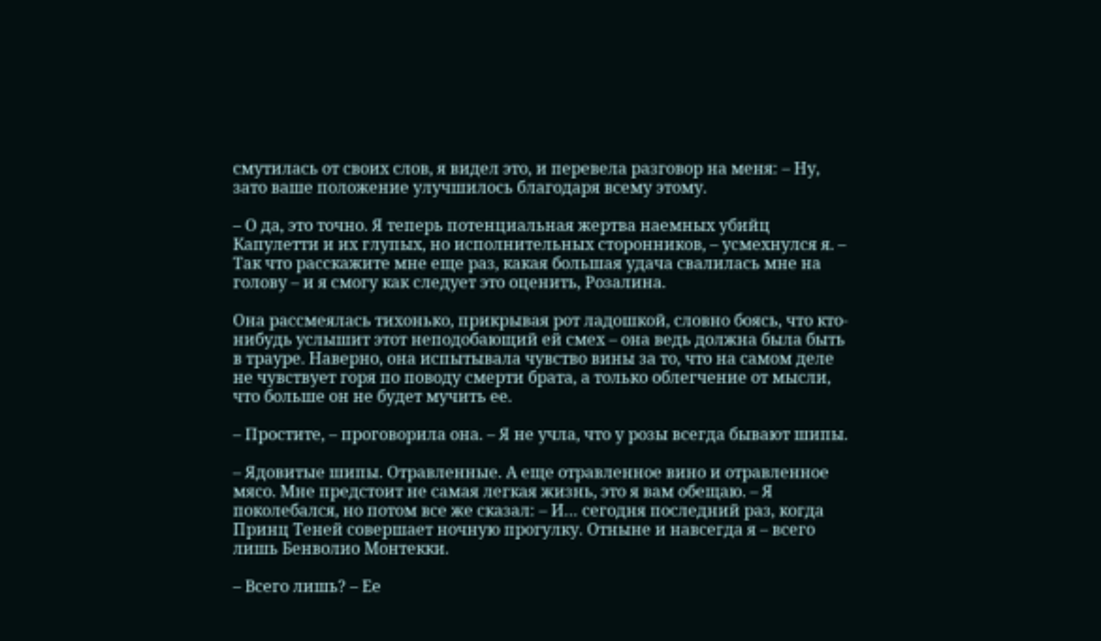смутилась от своих слов, я видел это, и перевела разговор на меня: – Ну, зато ваше положение улучшилось благодаря всему этому.

– О да, это точно. Я теперь потенциальная жертва наемных убийц Капулетти и их глупых, но исполнительных сторонников, – усмехнулся я. – Так что расскажите мне еще раз, какая большая удача свалилась мне на голову – и я смогу как следует это оценить, Розалина.

Она рассмеялась тихонько, прикрывая рот ладошкой, словно боясь, что кто-нибудь услышит этот неподобающий ей смех – она ведь должна была быть в трауре. Наверно, она испытывала чувство вины за то, что на самом деле не чувствует горя по поводу смерти брата, а только облегчение от мысли, что больше он не будет мучить ее.

– Простите, – проговорила она. – Я не учла, что у розы всегда бывают шипы.

– Ядовитые шипы. Отравленные. А еще отравленное вино и отравленное мясо. Мне предстоит не самая легкая жизнь, это я вам обещаю. – Я поколебался, но потом все же сказал: – И… сегодня последний раз, когда Принц Теней совершает ночную прогулку. Отныне и навсегда я – всего лишь Бенволио Монтекки.

– Всего лишь? – Ее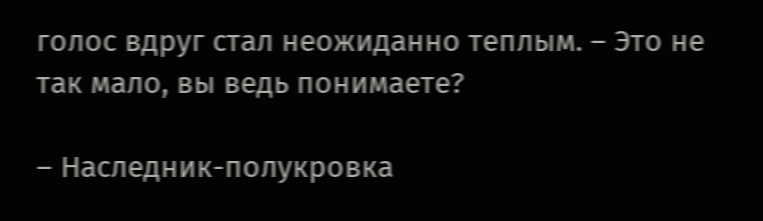голос вдруг стал неожиданно теплым. – Это не так мало, вы ведь понимаете?

– Наследник-полукровка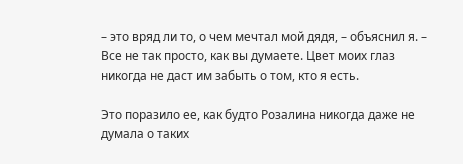– это вряд ли то, о чем мечтал мой дядя, – объяснил я. – Все не так просто, как вы думаете. Цвет моих глаз никогда не даст им забыть о том, кто я есть.

Это поразило ее, как будто Розалина никогда даже не думала о таких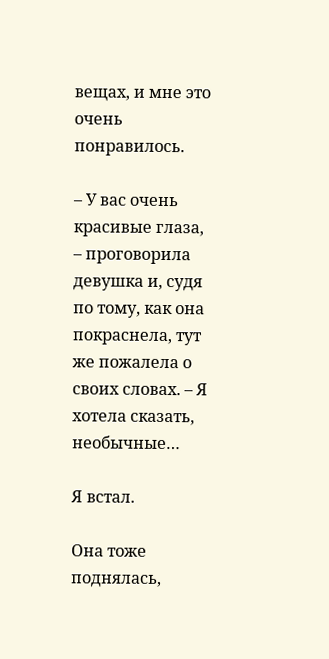вещах, и мне это очень понравилось.

– У вас очень красивые глаза, – проговорила девушка и, судя по тому, как она покраснела, тут же пожалела о своих словах. – Я хотела сказать, необычные…

Я встал.

Она тоже поднялась,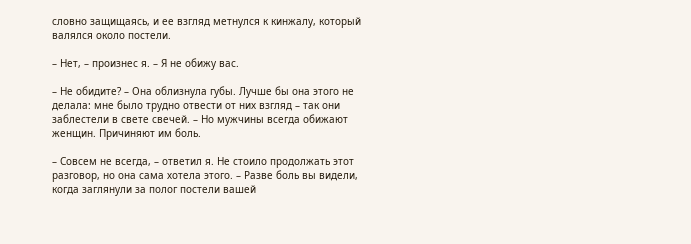словно защищаясь, и ее взгляд метнулся к кинжалу, который валялся около постели.

– Нет, – произнес я. – Я не обижу вас.

– Не обидите? – Она облизнула губы. Лучше бы она этого не делала: мне было трудно отвести от них взгляд – так они заблестели в свете свечей. – Но мужчины всегда обижают женщин. Причиняют им боль.

– Совсем не всегда, – ответил я. Не стоило продолжать этот разговор, но она сама хотела этого. – Разве боль вы видели, когда заглянули за полог постели вашей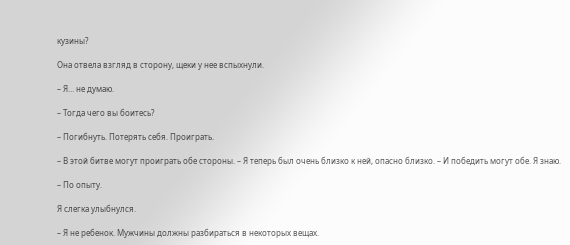кузины?

Она отвела взгляд в сторону, щеки у нее вспыхнули.

– Я… не думаю.

– Тогда чего вы боитесь?

– Погибнуть. Потерять себя. Проиграть.

– В этой битве могут проиграть обе стороны. – Я теперь был очень близко к ней, опасно близко. – И победить могут обе. Я знаю.

– По опыту.

Я слегка улыбнулся.

– Я не ребенок. Мужчины должны разбираться в некоторых вещах.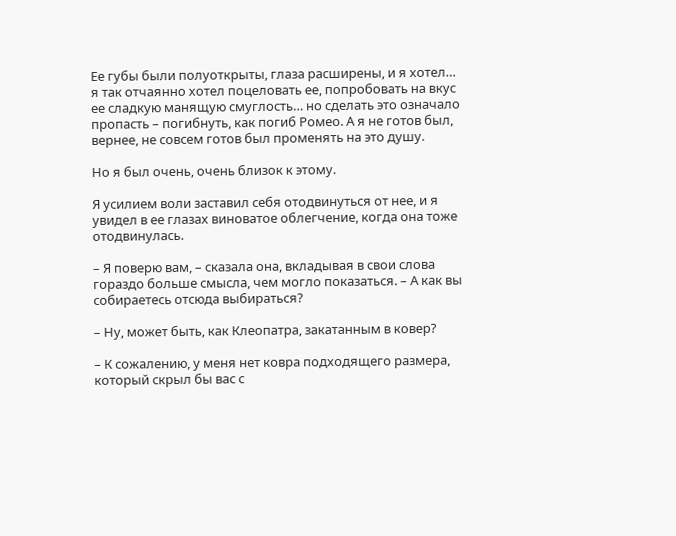Ее губы были полуоткрыты, глаза расширены, и я хотел… я так отчаянно хотел поцеловать ее, попробовать на вкус ее сладкую манящую смуглость… но сделать это означало пропасть – погибнуть, как погиб Ромео. А я не готов был, вернее, не совсем готов был променять на это душу.

Но я был очень, очень близок к этому.

Я усилием воли заставил себя отодвинуться от нее, и я увидел в ее глазах виноватое облегчение, когда она тоже отодвинулась.

– Я поверю вам, – сказала она, вкладывая в свои слова гораздо больше смысла, чем могло показаться. – А как вы собираетесь отсюда выбираться?

– Ну, может быть, как Клеопатра, закатанным в ковер?

– К сожалению, у меня нет ковра подходящего размера, который скрыл бы вас с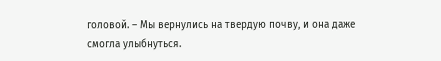головой. – Мы вернулись на твердую почву, и она даже смогла улыбнуться.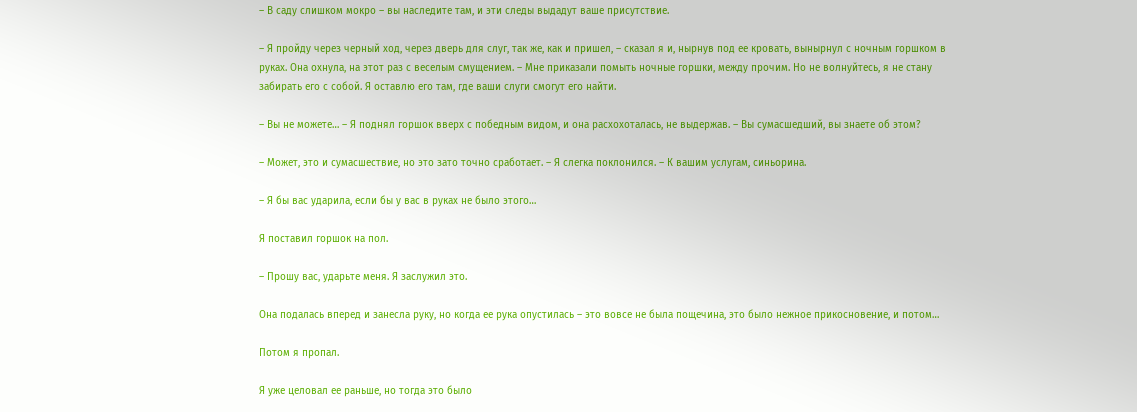– В саду слишком мокро – вы наследите там, и эти следы выдадут ваше присутствие.

– Я пройду через черный ход, через дверь для слуг, так же, как и пришел, – сказал я и, нырнув под ее кровать, вынырнул с ночным горшком в руках. Она охнула, на этот раз с веселым смущением. – Мне приказали помыть ночные горшки, между прочим. Но не волнуйтесь, я не стану забирать его с собой. Я оставлю его там, где ваши слуги смогут его найти.

– Вы не можете… – Я поднял горшок вверх с победным видом, и она расхохоталась, не выдержав. – Вы сумасшедший, вы знаете об этом?

– Может, это и сумасшествие, но это зато точно сработает. – Я слегка поклонился. – К вашим услугам, синьорина.

– Я бы вас ударила, если бы у вас в руках не было этого…

Я поставил горшок на пол.

– Прошу вас, ударьте меня. Я заслужил это.

Она подалась вперед и занесла руку, но когда ее рука опустилась – это вовсе не была пощечина, это было нежное прикосновение, и потом…

Потом я пропал.

Я уже целовал ее раньше, но тогда это было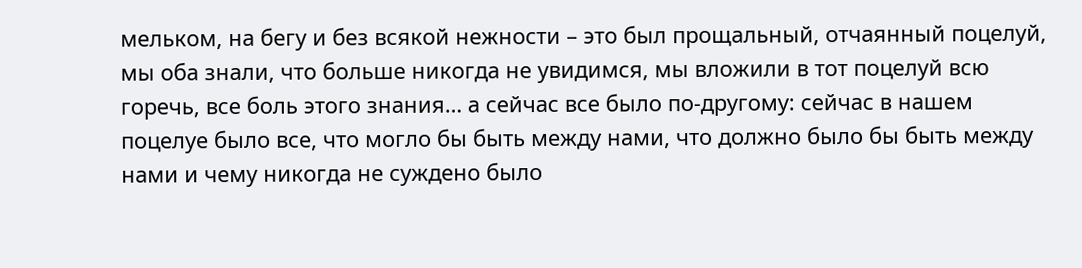мельком, на бегу и без всякой нежности – это был прощальный, отчаянный поцелуй, мы оба знали, что больше никогда не увидимся, мы вложили в тот поцелуй всю горечь, все боль этого знания… а сейчас все было по-другому: сейчас в нашем поцелуе было все, что могло бы быть между нами, что должно было бы быть между нами и чему никогда не суждено было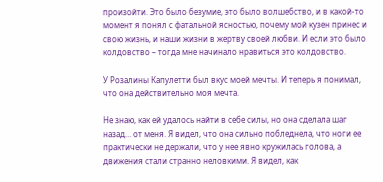произойти. Это было безумие, это было волшебство, и в какой-то момент я понял с фатальной ясностью, почему мой кузен принес и свою жизнь, и наши жизни в жертву своей любви. И если это было колдовство – тогда мне начинало нравиться это колдовство.

У Розалины Капулетти был вкус моей мечты. И теперь я понимал, что она действительно моя мечта.

Не знаю, как ей удалось найти в себе силы, но она сделала шаг назад… от меня. Я видел, что она сильно побледнела, что ноги ее практически не держали, что у нее явно кружилась голова, а движения стали странно неловкими. Я видел, как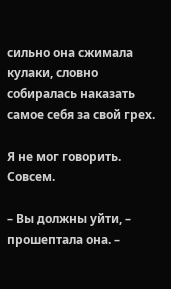сильно она сжимала кулаки, словно собиралась наказать самое себя за свой грех.

Я не мог говорить. Совсем.

– Вы должны уйти, – прошептала она. –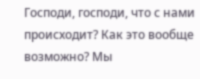Господи, господи, что с нами происходит? Как это вообще возможно? Мы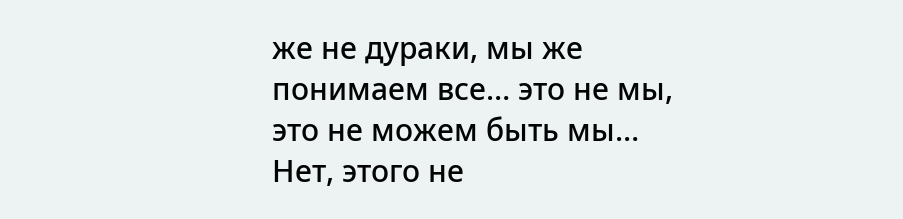же не дураки, мы же понимаем все… это не мы, это не можем быть мы… Нет, этого не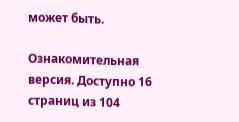может быть.

Ознакомительная версия. Доступно 16 страниц из 104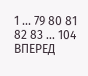1 ... 79 80 81 82 83 ... 104 ВПЕРЕД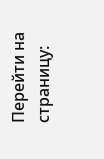Перейти на страницу: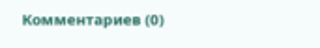Комментариев (0)